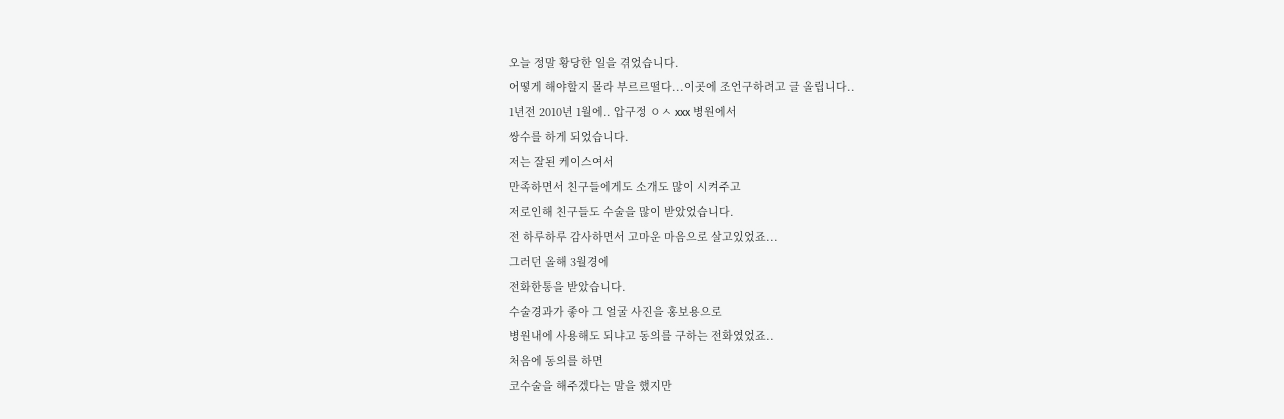오늘 정말 황당한 일을 겪었습니다.
어떻게 해야할지 몰라 부르르떨다...이곳에 조언구하려고 글 올립니다..
1년전 2010년 1월에.. 압구정 ㅇㅅ xxx 병원에서
쌍수를 하게 되었습니다.
저는 잘된 케이스여서
만족하면서 친구들에게도 소개도 많이 시켜주고
저로인해 친구들도 수술을 많이 받았었습니다.
전 하루하루 감사하면서 고마운 마음으로 살고있었죠...
그러던 올해 3월경에
전화한통을 받았습니다.
수술경과가 좋아 그 얼굴 사진을 홍보용으로
병원내에 사용해도 되냐고 동의를 구하는 전화였었죠..
처음에 동의를 하면
코수술을 해주겠다는 말을 했지만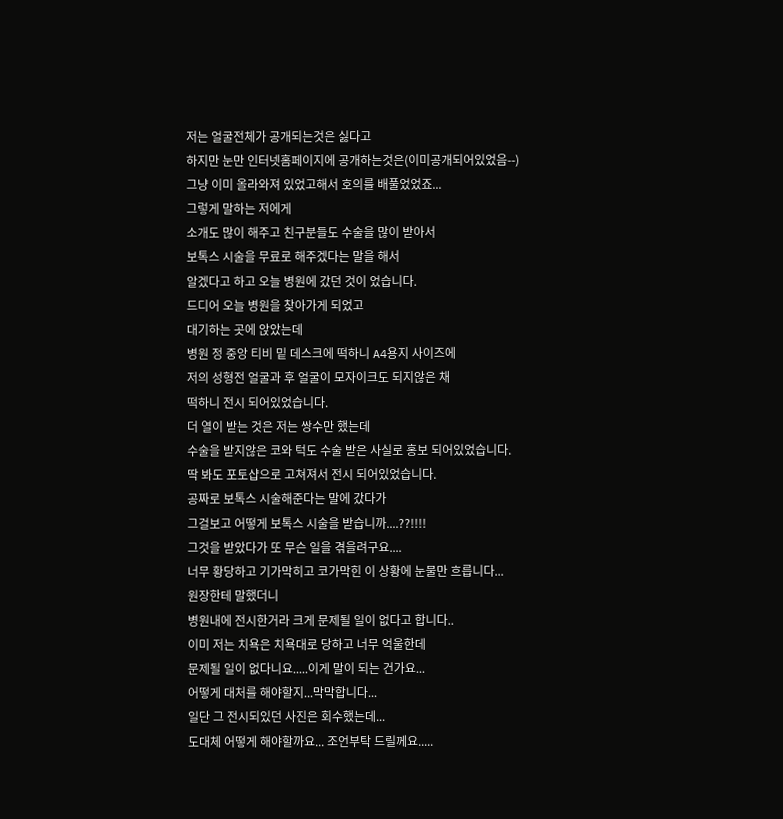저는 얼굴전체가 공개되는것은 싫다고
하지만 눈만 인터넷홈페이지에 공개하는것은(이미공개되어있었음--)
그냥 이미 올라와져 있었고해서 호의를 배풀었었죠...
그렇게 말하는 저에게
소개도 많이 해주고 친구분들도 수술을 많이 받아서
보톡스 시술을 무료로 해주겠다는 말을 해서
알겠다고 하고 오늘 병원에 갔던 것이 었습니다.
드디어 오늘 병원을 찾아가게 되었고
대기하는 곳에 앉았는데
병원 정 중앙 티비 밑 데스크에 떡하니 A4용지 사이즈에
저의 성형전 얼굴과 후 얼굴이 모자이크도 되지않은 채
떡하니 전시 되어있었습니다.
더 열이 받는 것은 저는 쌍수만 했는데
수술을 받지않은 코와 턱도 수술 받은 사실로 홍보 되어있었습니다.
딱 봐도 포토샵으로 고쳐져서 전시 되어있었습니다.
공짜로 보톡스 시술해준다는 말에 갔다가
그걸보고 어떻게 보톡스 시술을 받습니까....??!!!!
그것을 받았다가 또 무슨 일을 겪을려구요....
너무 황당하고 기가막히고 코가막힌 이 상황에 눈물만 흐릅니다...
원장한테 말했더니
병원내에 전시한거라 크게 문제될 일이 없다고 합니다..
이미 저는 치욕은 치욕대로 당하고 너무 억울한데
문제될 일이 없다니요.....이게 말이 되는 건가요...
어떻게 대처를 해야할지...막막합니다...
일단 그 전시되있던 사진은 회수했는데...
도대체 어떻게 해야할까요... 조언부탁 드릴께요.....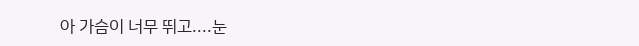아 가슴이 너무 뛰고....눈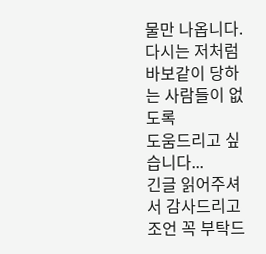물만 나옵니다.
다시는 저처럼 바보같이 당하는 사람들이 없도록
도움드리고 싶습니다...
긴글 읽어주셔서 감사드리고 조언 꼭 부탁드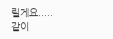릴게요.....
같이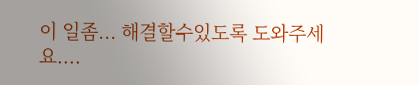이 일좀... 해결할수있도록 도와주세요....